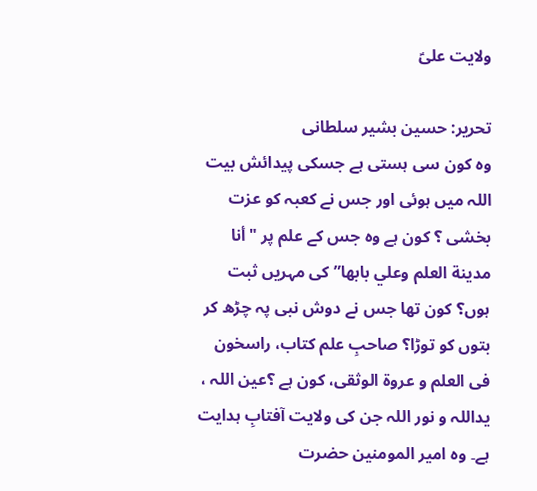ولایت علیؑ

تحریر: حسین بشیر سلطانی
وہ کون سی ہستی ہے جسکی پیدائش بیت اللہ میں ہوئی اور جس نے کعبہ کو عزت بخشی ؟ کون ہے وہ جس کے علم پر "أنا مدينة العلم وعلي بابها” کی مہریں ثبت ہوں؟ کون تھا جس نے دوش نبی پہ چڑھ کر بتوں کو توڑا؟ صاحبِ علم کتاب، راسخون فی العلم و عروۃ الوثقی، کون ہے ؟عین اللہ ، یداللہ و نور اللہ جن کی ولایت آفتابِ ہدایت ہے۔ وہ امیر المومنین حضرت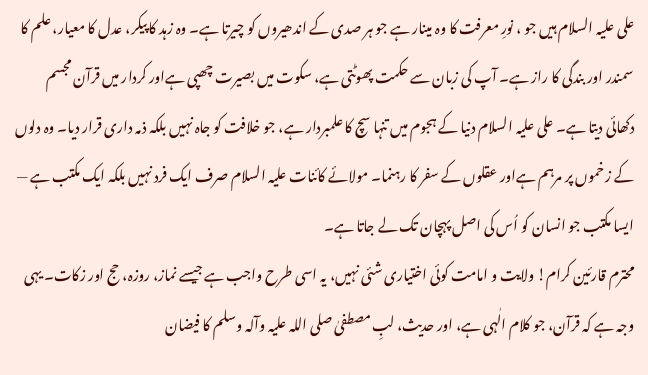علی علیہ السلام ہیں جو ، نورِ معرفت کا وہ مینار ہے جو ہر صدی کے اندھیروں کو چیرتا ہے۔ وہ زہد کا پیکر، عدل کا معیار، علم کا سمندر اور بندگی کا راز ہے۔ آپ کی زبان سے حکمت پھوٹتی ہے، سکوت میں بصیرت چھپی ہےاور کردار میں قرآن مجسم دکھائی دیتا ہے۔ علی علیہ السلام دنیا کے ہجوم میں تنہا سچ کا علمبردار ہے، جو خلافت کو جاہ نہیں بلکہ ذمہ داری قرار دیا۔ وہ دلوں کے زخموں پر مرہم ہےاور عقلوں کے سفر کا رہنما۔ مولائے کائنات علیہ السلام صرف ایک فرد نہیں بلکہ ایک مکتب ہے — ایسا مکتب جو انسان کو اُس کی اصل پہچان تک لے جاتا ہے۔
محترم قارئین کرام! ولایت و امامت کوئی اختیاری شئی نہیں، یہ اسی طرح واجب ہے جیسے نماز، روزہ، حج اور زکات۔ یہی وجہ ہے کہ قرآن، جو کلام الٰہی ہے، اور حدیث، لبِ مصطفیٰ صلی اللہ علیہ وآلہ وسلم کا فیضان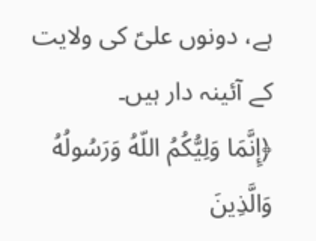ہے، دونوں علیؑ کی ولایت کے آئینہ دار ہیں۔
﴿إِنَّمَا وَلِيُّكُمُ اللّهُ وَرَسُولُهُ وَالَّذِينَ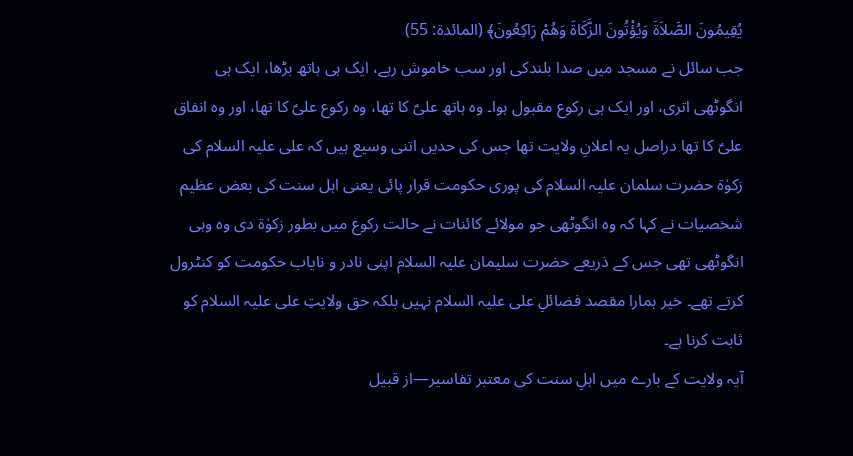يُقِيمُونَ الصَّلاَةَ وَيُؤْتُونَ الزَّكَاةَ وَهُمْ رَاكِعُونَ﴾ (المائدة: 55)
جب سائل نے مسجد میں صدا بلندکی اور سب خاموش رہے، ایک ہی ہاتھ بڑھا، ایک ہی انگوٹھی اتری، اور ایک ہی رکوع مقبول ہوا۔ وہ ہاتھ علیؑ کا تھا، وہ رکوع علیؑ کا تھا، اور وہ انفاق علیؑ کا تھا دراصل یہ اعلانِ ولایت تھا جس کی حدیں اتنی وسیع ہیں کہ علی علیہ السلام کی زکوٰۃ حضرت سلمان علیہ السلام کی پوری حکومت قرار پائی یعنی اہل سنت کی بعض عظیم شخصیات نے کہا کہ وہ انگوٹھی جو مولائے کائنات نے حالت رکوع میں بطور زکوٰۃ دی وہ وہی انگوٹھی تھی جس کے ذریعے حضرت سلیمان علیہ السلام اپنی نادر و نایاب حکومت کو کنٹرول کرتے تھے۔ خیر ہمارا مقصد فضائلِ علی علیہ السلام نہیں بلکہ حق ولایتِ علی علیہ السلام کو ثابت کرنا ہے۔
آیہ ولایت کے بارے میں اہلِ سنت کی معتبر تفاسیر—از قبیل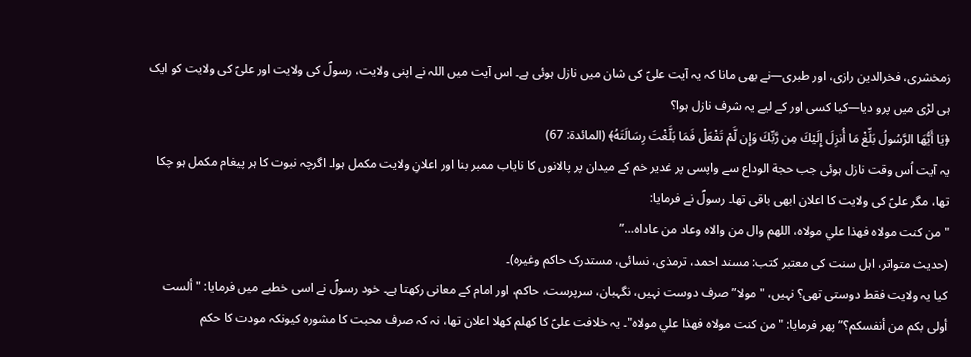زمخشری، فخرالدین رازی، اور طبری—نے بھی مانا کہ یہ آیت علیؑ کی شان میں نازل ہوئی ہے۔ اس آیت میں اللہ نے اپنی ولایت، رسولؐ کی ولایت اور علیؑ کی ولایت کو ایک ہی لڑی میں پرو دیا—کیا کسی اور کے لیے یہ شرف نازل ہوا؟
﴿يَا أَيُّهَا الرَّسُولُ بَلِّغْ مَا أُنزِلَ إِلَيْكَ مِن رَّبِّكَ وَإِن لَّمْ تَفْعَلْ فَمَا بَلَّغْتَ رِسَالَتَهُ﴾ (المائدة: 67)
یہ آیت اُس وقت نازل ہوئی جب حجة الوداع سے واپسی پر غدیر خم کے میدان پر پالانوں کا نایاب ممبر بنا اور اعلانِ ولایت مکمل ہوا۔ اگرچہ نبوت کا ہر پیغام مکمل ہو چکا تھا، مگر علیؑ کی ولایت کا اعلان ابھی باقی تھا۔ رسولؐ نے فرمایا:
"من کنت مولاه فهذا علي مولاه، اللهم وال من والاه وعاد من عاداه…”
(حدیث متواتر، اہل سنت کی معتبر کتب: مسند احمد، ترمذی، نسائی، مستدرک حاکم وغیرہ)۔
کیا یہ ولایت فقط دوستی تھی؟ نہیں، "مولا” صرف دوست نہیں، نگہبان، سرپرست، حاکم، اور امام کے معانی رکھتا ہے۔ خود رسولؐ نے اسی خطبے میں فرمایا: "ألست أولى بكم من أنفسكم؟” پھر فرمایا: "من كنت مولاه فهذا علي مولاه"۔ یہ خلافت علیؑ کا کھلم کھلا اعلان تھا، نہ کہ صرف محبت کا مشورہ کیونکہ مودت کا حکم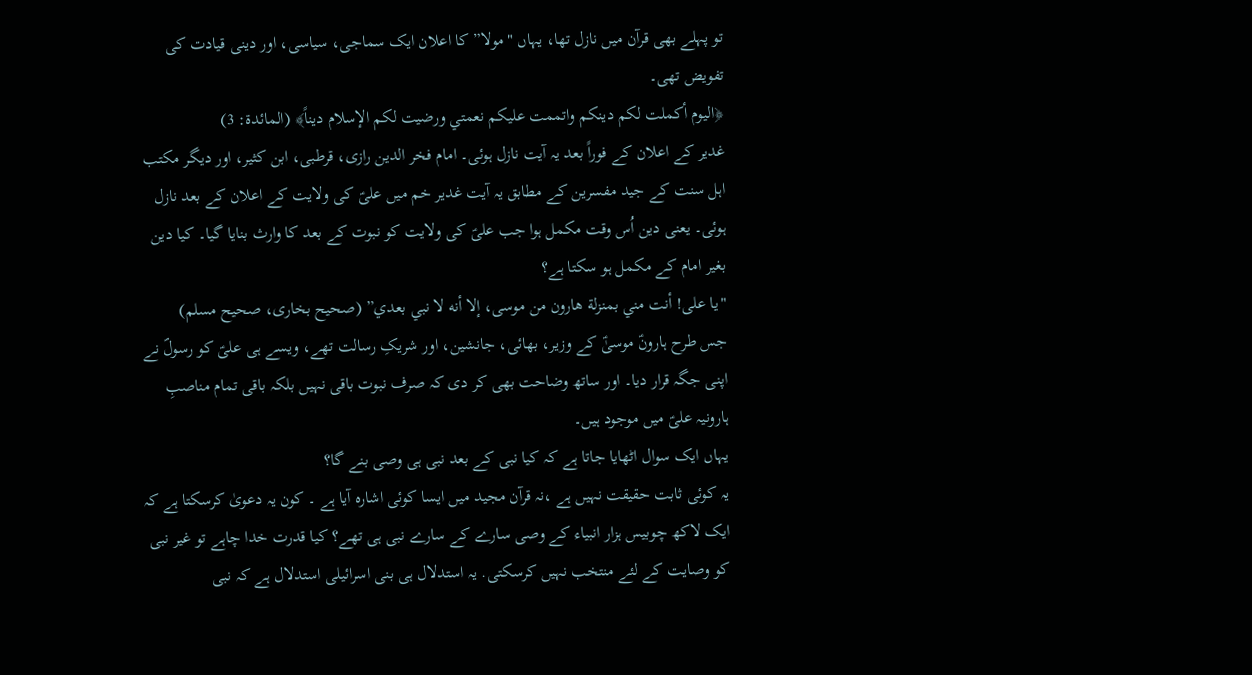تو پہلے بھی قرآن میں نازل تھا، یہاں "مولا” کا اعلان ایک سماجی، سیاسی، اور دینی قیادت کی تفویض تھی۔
﴿اليوم أكملت لكم دينكم واتممت عليكم نعمتي ورضيت لكم الإسلام ديناً﴾ (المائدة: 3)
غدیر کے اعلان کے فوراً بعد یہ آیت نازل ہوئی۔ امام فخر الدین رازی، قرطبی، ابن کثیر، اور دیگر مکتب اہل سنت کے جید مفسرین کے مطابق یہ آیت غدیر خم میں علیؑ کی ولایت کے اعلان کے بعد نازل ہوئی۔ یعنی دین اُس وقت مکمل ہوا جب علیؑ کی ولایت کو نبوت کے بعد کا وارث بنایا گیا۔ کیا دین بغیر امام کے مکمل ہو سکتا ہے؟
"یا علی! أنت مني بمنزلة هارون من موسى، إلا أنه لا نبي بعدي” (صحیح بخاری، صحیح مسلم)
جس طرح ہارونؑ موسیٰؑ کے وزیر، بھائی، جانشین، اور شریکِ رسالت تھے، ویسے ہی علیؑ کو رسولؐ نے اپنی جگہ قرار دیا۔ اور ساتھ وضاحت بھی کر دی کہ صرف نبوت باقی نہیں بلکہ باقی تمام مناصبِ ہارونیہ علیؑ میں موجود ہیں۔
یہاں ایک سوال اٹھایا جاتا ہے کہ کیا نبی کے بعد نبی ہی وصی بنے گا؟
یہ کوئی ثابت حقیقت نہیں ہے ،نہ قرآن مجید میں ایسا کوئی اشارہ آیا ہے ۔ کون یہ دعویٰ کرسکتا ہے کہ ایک لاکھ چوبیس ہزار انبیاء کے وصی سارے کے سارے نبی ہی تھے؟ کیا قدرت خدا چاہے تو غیر نبی کو وصایت کے لئے منتخب نہیں کرسکتی. یہ استدلال ہی بنی اسرائیلی استدلال ہے کہ نبی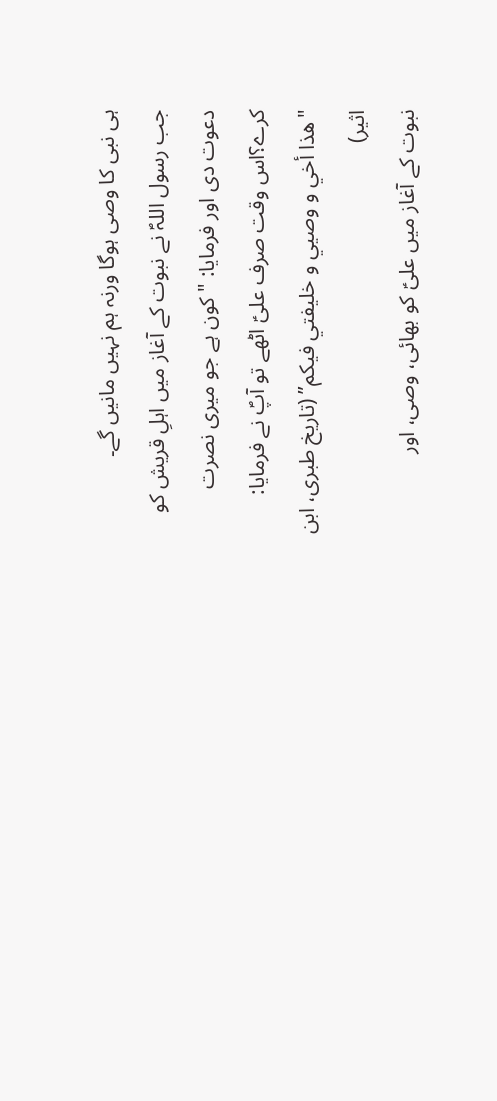ہی نبی کا وصی ہوگا ورنہ ہم نہیں مانیں گے۔
جب رسول اللہؐ نے نبوت کے آغاز میں اہلِ قریش کو دعوت دی اور فرمایا: "کون ہے جو میری نصرت کرے؟اس وقت صرف علیؑ اٹھے تو آپؐ نے فرمایا:
"ھذا أخي و وصیي و خليفتي فیکم” (تاریخ طبری، ابن اثیر)
نبوت کے آغاز میں علیؑ کو بھائی، وصی، اور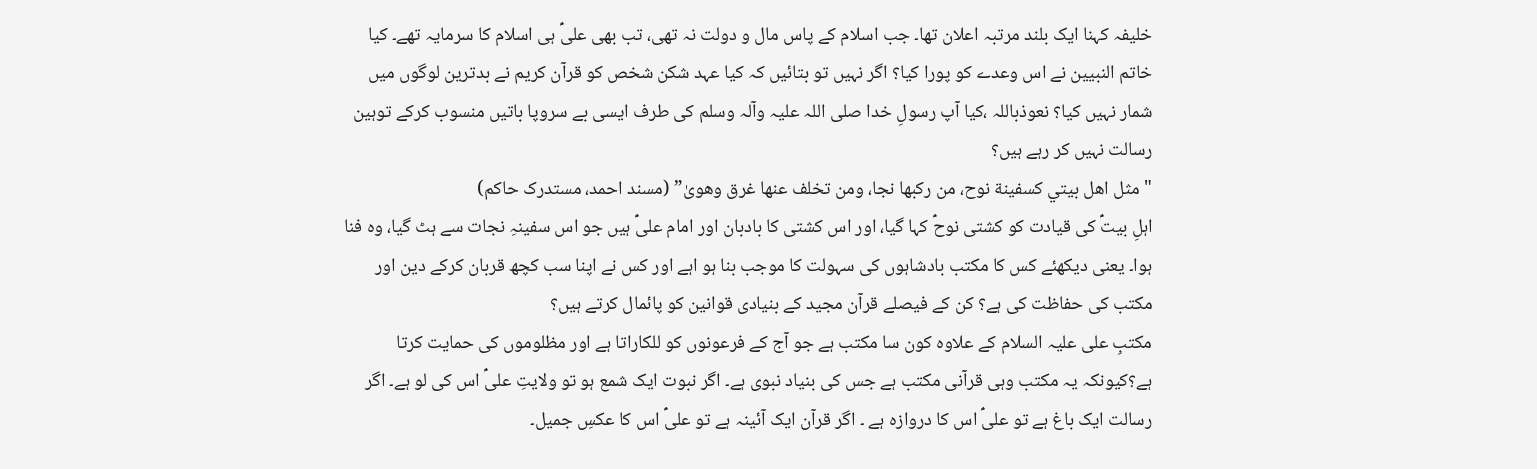خلیفہ کہنا ایک بلند مرتبہ اعلان تھا۔ جب اسلام کے پاس مال و دولت نہ تھی، تب بھی علیؑ ہی اسلام کا سرمایہ تھے۔ کیا خاتم النبیین نے اس وعدے کو پورا کیا؟ اگر نہیں تو بتائیں کہ کیا عہد شکن شخص کو قرآن کریم نے بدترین لوگوں میں شمار نہیں کیا؟ نعوذباللہ ،کیا آپ رسولِ خدا صلی اللہ علیہ وآلہ وسلم کی طرف ایسی بے سروپا باتیں منسوب کرکے توہین رسالت نہیں کر رہے ہیں؟
"مثل اهل بيتي كسفينة نوح، من ركبها نجا، ومن تخلف عنها غرق وهوىٰ” (مسند احمد، مستدرک حاکم)
اہلِ بیتؑ کی قیادت کو کشتی نوحؑ کہا گیا، اور اس کشتی کا بادبان اور امام علیؑ ہیں جو اس سفینہِ نجات سے ہٹ گیا، وہ فنا ہوا۔ یعنی دیکھئے کس کا مکتب بادشاہوں کی سہولت کا موجب بنا ہو اہے اور کس نے اپنا سب کچھ قربان کرکے دین اور مکتب کی حفاظت کی ہے؟ کن کے فیصلے قرآن مجید کے بنیادی قوانین کو پائمال کرتے ہیں؟
مکتبِ علی علیہ السلام کے علاوہ کون سا مکتب ہے جو آج کے فرعونوں کو للکاراتا ہے اور مظلوموں کی حمایت کرتا ہے؟کیونکہ یہ مکتب وہی قرآنی مکتب ہے جس کی بنیاد نبوی ہے۔ اگر نبوت ایک شمع ہو تو ولایتِ علیؑ اس کی لو ہے۔ اگر رسالت ایک باغ ہے تو علیؑ اس کا دروازہ ہے ۔ اگر قرآن ایک آئینہ ہے تو علیؑ اس کا عکسِ جمیل۔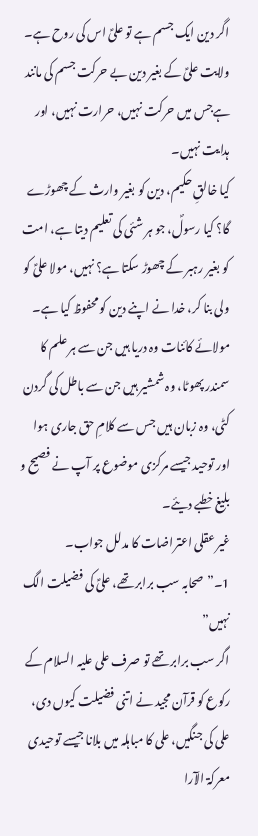اگر دین ایک جسم ہے تو علیؑ اس کی روح ہے۔ ولایت علیؑ کے بغیر دین بے حرکت جسم کی مانند ہےجس میں حرکت نہیں، حرارت نہیں، اور ہدایت نہیں۔
کیا خالقِ حکیم، دین کو بغیر وارث کے چھوڑے گا؟ کیا رسولؐ، جو ہر شئی کی تعلیم دیتا ہے، امت کو بغیر رہبر کے چھوڑ سکتا ہے؟ نہیں، مولا علیؑ کو ولی بنا کر، خدا نے اپنے دین کو محفوظ کیا ہے۔ مولائے کائنات وہ دریا ہیں جن سے ہر علم کا سمندر پھوٹا، وہ شمشیر ہیں جن سے باطل کی گردن کٹی، وہ زبان ہیں جس سے کلامِ حق جاری ہوا اور توحید جیسے مرکزی موضوع پر آپ نے فصیح و بلیغ خطبے دیئے۔
غیر عقلی اعتراضات کا مدلل جواب۔
1۔”صحابہ سب برابر تھے، علیؑ کی فضیلت الگ نہیں”
اگر سب برابر تھے تو صرف علی علیہ السلام کے رکوع کو قرآن مجید نے اتنی فضیلت کیوں دی، علی کی جنگیں، علی کا مباہلہ میں بلانا جیسے توحیدی معرکۃ الآرا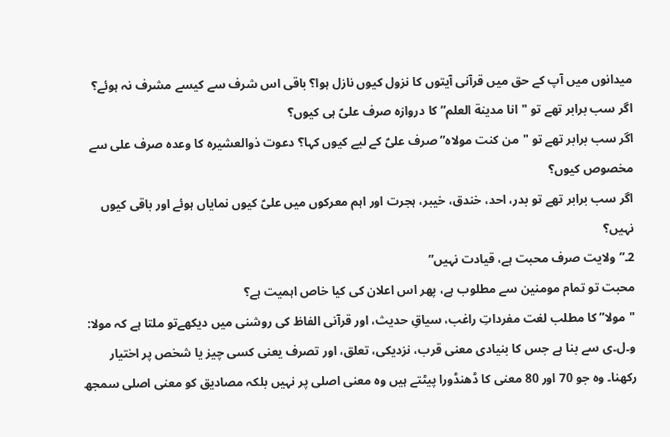میدانوں میں آپ کے حق میں قرآنی آیتوں کا نزول کیوں نازل ہوا؟ باقی اس شرف سے کیسے مشرف نہ ہوئے؟
اگر سب برابر تھے تو "انا مدينة العلم” کا دروازہ صرف علیؑ ہی کیوں؟
اگر سب برابر تھے تو "من کنت مولاه” صرف علیؑ کے لیے کیوں کہا؟ دعوت ذوالعشیرہ کا وعدہ صرف علی سے مخصوص کیوں؟
اگر سب برابر تھے تو بدر، احد، خندق، خیبر، ہجرت اور اہم معرکوں میں علیؑ کیوں نمایاں ہوئے اور باقی کیوں نہیں؟
2۔”ولایت صرف محبت ہے، قیادت نہیں”
محبت تو تمام مومنین سے مطلوب ہے، پھر اس اعلان کی کیا خاص اہمیت ہے؟
"مولا” کا مطلب لغت مفرداتِ راغب، سیاقِ حدیث، اور قرآنی الفاظ کی روشنی میں دیکھےتو ملتا ہے کہ مولا: و۔ل۔ی سے بنا ہے جس کا بنیادی معنی قرب، نزدیکی، تعلق، اور تصرف یعنی کسی چیز یا شخص پر اختیار رکھنا۔ وہ جو 70 اور 80 معنی کا ڈھنڈورا پیٹتے ہیں وہ معنی اصلی پر نہیں بلکہ مصادیق کو معنی اصلی سمجھ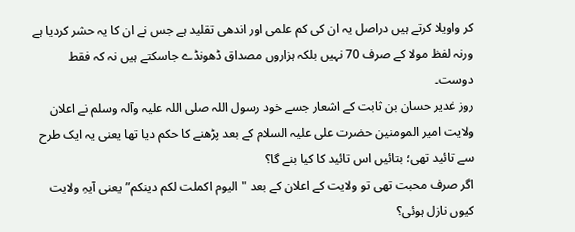کر واویلا کرتے ہیں دراصل یہ ان کی کم علمی اور اندھی تقلید ہے جس نے ان کا یہ حشر کردیا ہے ورنہ لفظ مولا کے صرف 70 نہیں بلکہ ہزاروں مصداق ڈھونڈے جاسکتے ہیں نہ کہ فقط دوست۔
روز غدیر حسان بن ثابت کے اشعار جسے خود رسول اللہ صلی اللہ علیہ وآلہ وسلم نے اعلان ولایت امیر المومنین حضرت علی علیہ السلام کے بعد پڑھنے کا حکم دیا تھا یعنی یہ ایک طرح سے تائید تھی؛ بتائیں اس تائید کا کیا بنے گا؟
اگر صرف محبت تھی تو ولایت کے اعلان کے بعد "اليوم اكملت لكم دينكم” یعنی آیہِ ولایت کیوں نازل ہوئی؟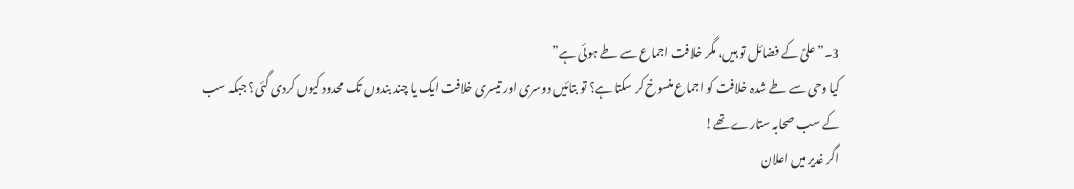3۔”علیؑ کے فضائل تو ہیں، مگر خلافت اجماع سے طے ہوئی ہے”
کیا وحی سے طے شدہ خلافت کو اجماع منسوخ کر سکتا ہے؟ تو بتائیں دوسری اور تیسری خلافت ایک یا چند بندوں تک محدود کیوں کردی گئی؟ جبکہ سب کے سب صحابہ ستارے تھے!
اگر غدیر میں اعلان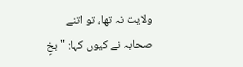ولایت نہ تھا، تو اتنے صحابہ نے کیوں کہا: "بخٍ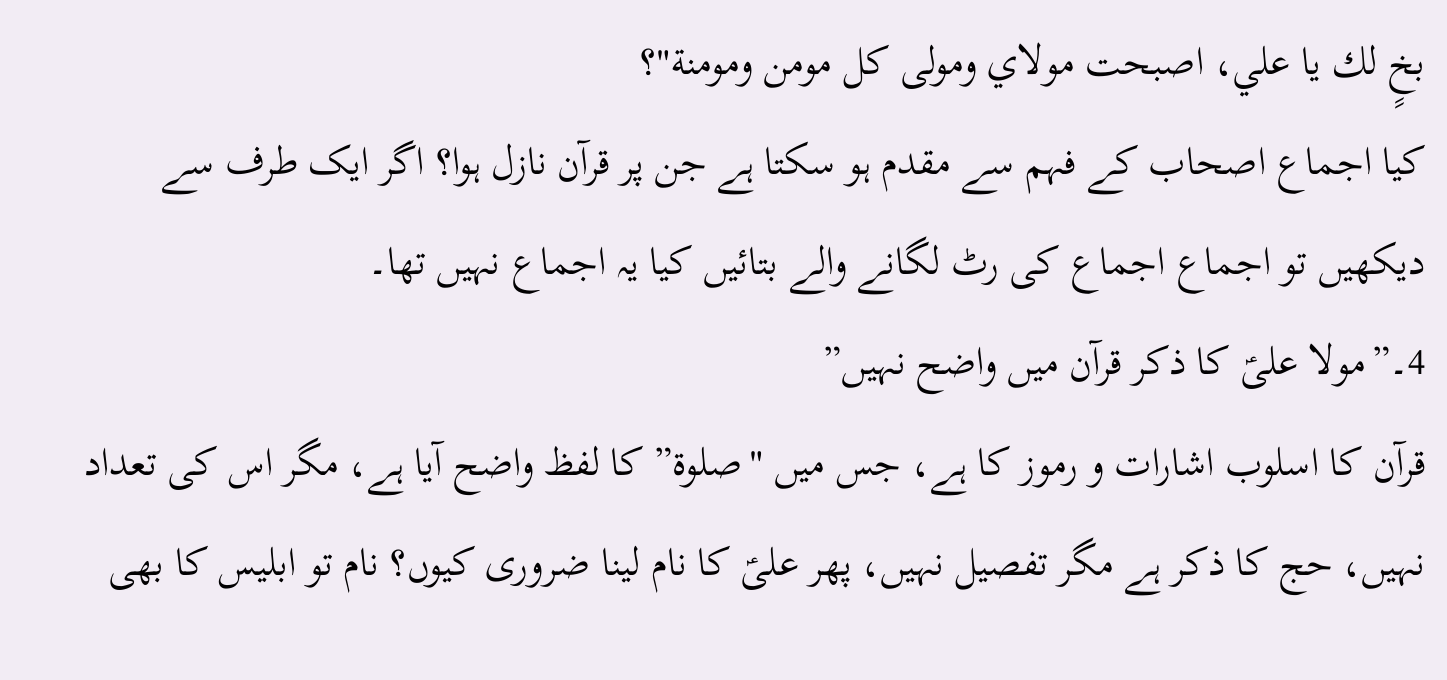بخٍ لك يا علي، اصبحت مولاي ومولى كل مومن ومومنة"؟
کیا اجماع اصحاب کے فہم سے مقدم ہو سکتا ہے جن پر قرآن نازل ہوا؟ اگر ایک طرف سے دیکھیں تو اجماع اجماع کی رٹ لگانے والے بتائیں کیا یہ اجماع نہیں تھا۔
4۔”مولا علیؑ کا ذکر قرآن میں واضح نہیں”
قرآن کا اسلوب اشارات و رموز کا ہے، جس میں "صلوۃ” کا لفظ واضح آیا ہے، مگر اس کی تعداد نہیں، حج کا ذکر ہے مگر تفصیل نہیں، پھر علیؑ کا نام لینا ضروری کیوں؟ نام تو ابلیس کا بھی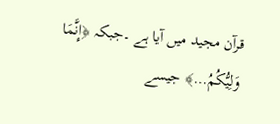قرآن مجید میں آیا ہے ۔جبکہ ﴿إِنَّمَا وَلِيُّكُمُ…﴾ جیسے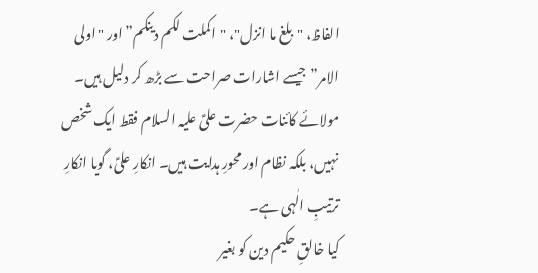الفاظ، "بلغ ما انزل"، "اکملت لکم دینکم” اور "اولی الامر” جیسے اشارات صراحت سے بڑھ کر دلیل ہیں۔
مولائے کائنات حضرت علیؑ علیہ السلام فقط ایک شخص نہیں، بلکہ نظام اور محورِ ہدایت ہیں۔ انکارِ علیؑ، گویا انکارِ ترتیبِ الٰہی ہے۔
کیا خالقِ حکیم دین کو بغیر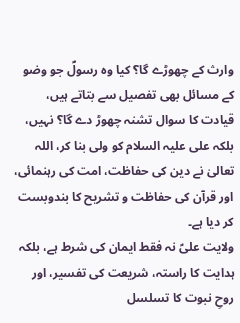وارث کے چھوڑے گا؟ کیا وہ رسولؐ جو وضو کے مسائل بھی تفصیل سے بتاتے ہیں، قیادت کا سوال تشنہ چھوڑ دے گا؟ نہیں، بلکہ علی علیہ السلام کو ولی بنا کر، اللہ تعالیٰ نے دین کی حفاظت، امت کی رہنمائی، اور قرآن کی حفاظت و تشریح کا بندوبست کر دیا ہے۔
ولایت علیؑ نہ فقط ایمان کی شرط ہے، بلکہ ہدایت کا راستہ، شریعت کی تفسیر، اور روحِ نبوت کا تسلسل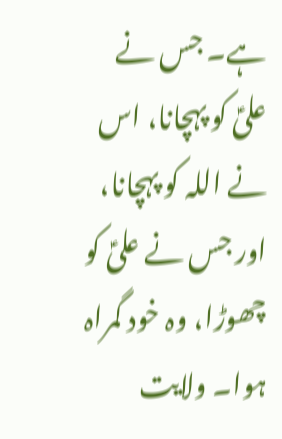ہے۔ جس نے علیؑ کو پہچانا، اس نے اللہ کو پہچانا، اور جس نے علیؑ کو چھوڑا، وہ خود گمراہ ہوا۔ ولایت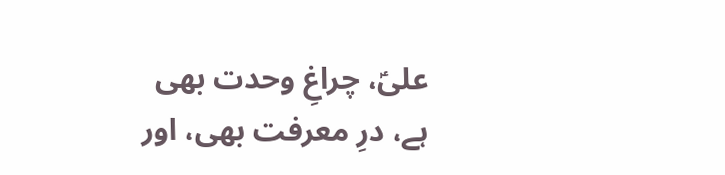علیؑ، چراغِ وحدت بھی ہے، درِ معرفت بھی، اور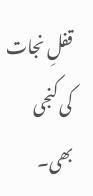قفلِ نجات کی کنجی بھی۔